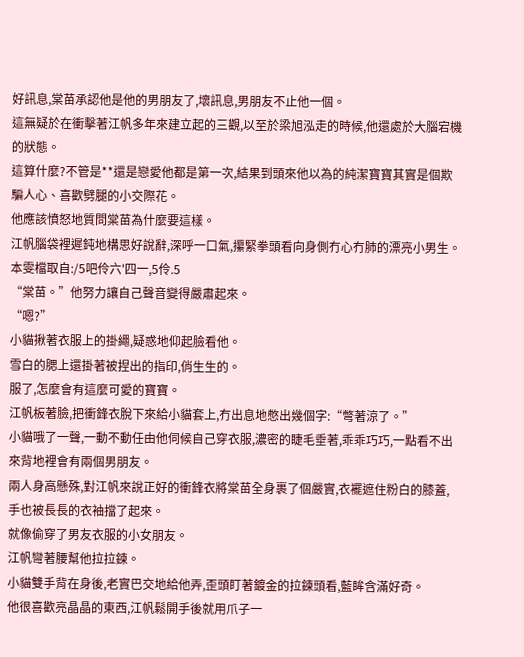好訊息,棠苗承認他是他的男朋友了,壞訊息,男朋友不止他一個。
這無疑於在衝擊著江帆多年來建立起的三觀,以至於梁旭泓走的時候,他還處於大腦宕機的狀態。
這算什麼?不管是**還是戀愛他都是第一次,結果到頭來他以為的純潔寶寶其實是個欺騙人心、喜歡劈腿的小交際花。
他應該憤怒地質問棠苗為什麼要這樣。
江帆腦袋裡遲鈍地構思好說辭,深呼一口氣,攥緊拳頭看向身側冇心冇肺的漂亮小男生。本雯檔取自:/5吧伶六'四一,5伶.5
“棠苗。”他努力讓自己聲音變得嚴肅起來。
“嗯?”
小貓揪著衣服上的掛繩,疑惑地仰起臉看他。
雪白的腮上還掛著被捏出的指印,俏生生的。
服了,怎麼會有這麼可愛的寶寶。
江帆板著臉,把衝鋒衣脫下來給小貓套上,冇出息地憋出幾個字:“彆著涼了。”
小貓哦了一聲,一動不動任由他伺候自己穿衣服,濃密的睫毛垂著,乖乖巧巧,一點看不出來背地裡會有兩個男朋友。
兩人身高懸殊,對江帆來說正好的衝鋒衣將棠苗全身裹了個嚴實,衣襬遮住粉白的膝蓋,手也被長長的衣袖擋了起來。
就像偷穿了男友衣服的小女朋友。
江帆彎著腰幫他拉拉鍊。
小貓雙手背在身後,老實巴交地給他弄,歪頭盯著鍍金的拉鍊頭看,藍眸含滿好奇。
他很喜歡亮晶晶的東西,江帆鬆開手後就用爪子一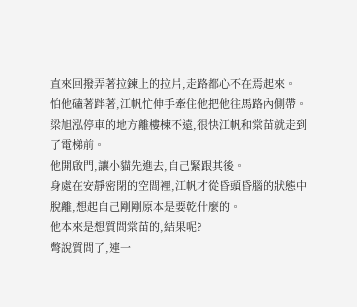直來回撥弄著拉鍊上的拉片,走路都心不在焉起來。
怕他磕著跘著,江帆忙伸手牽住他把他往馬路內側帶。
梁旭泓停車的地方離樓棟不遠,很快江帆和棠苗就走到了電梯前。
他開啟門,讓小貓先進去,自己緊跟其後。
身處在安靜密閉的空間裡,江帆才從昏頭昏腦的狀態中脫離,想起自己剛剛原本是要乾什麼的。
他本來是想質問棠苗的,結果呢?
彆說質問了,連一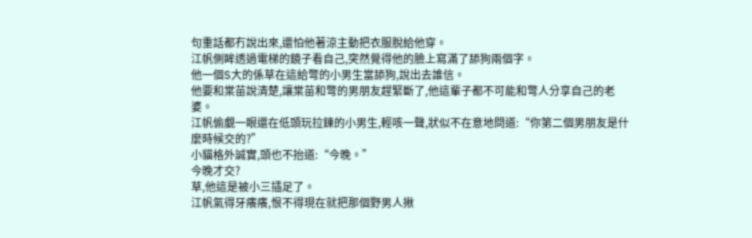句重話都冇說出來,還怕他著涼主動把衣服脫給他穿。
江帆側眸透過電梯的鏡子看自己,突然覺得他的臉上寫滿了舔狗兩個字。
他一個S大的係草在這給彆的小男生當舔狗,說出去誰信。
他要和棠苗說清楚,讓棠苗和彆的男朋友趕緊斷了,他這輩子都不可能和彆人分享自己的老婆。
江帆偷覷一眼還在低頭玩拉鍊的小男生,輕咳一聲,狀似不在意地問道:“你第二個男朋友是什麼時候交的?”
小貓格外誠實,頭也不抬道:“今晚。”
今晚才交?
草,他這是被小三插足了。
江帆氣得牙癢癢,恨不得現在就把那個野男人揪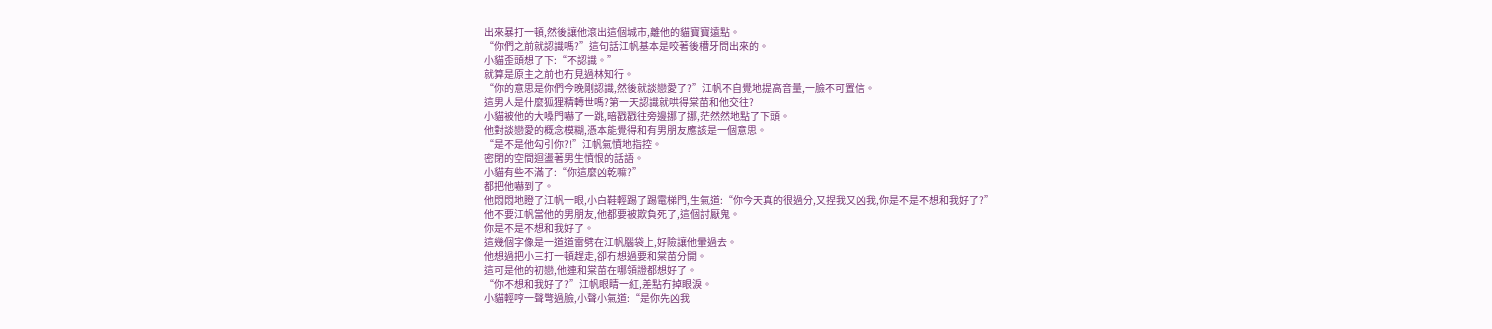出來暴打一頓,然後讓他滾出這個城市,離他的貓寶寶遠點。
“你們之前就認識嗎?”這句話江帆基本是咬著後槽牙問出來的。
小貓歪頭想了下:“不認識。”
就算是原主之前也冇見過林知行。
“你的意思是你們今晚剛認識,然後就談戀愛了?”江帆不自覺地提高音量,一臉不可置信。
這男人是什麼狐狸精轉世嗎?第一天認識就哄得棠苗和他交往?
小貓被他的大嗓門嚇了一跳,暗戳戳往旁邊挪了挪,茫然然地點了下頭。
他對談戀愛的概念模糊,憑本能覺得和有男朋友應該是一個意思。
“是不是他勾引你?!”江帆氣憤地指控。
密閉的空間迴盪著男生憤恨的話語。
小貓有些不滿了:“你這麼凶乾嘛?”
都把他嚇到了。
他悶悶地瞪了江帆一眼,小白鞋輕踢了踢電梯門,生氣道:“你今天真的很過分,又捏我又凶我,你是不是不想和我好了?”
他不要江帆當他的男朋友,他都要被欺負死了,這個討厭鬼。
你是不是不想和我好了。
這幾個字像是一道道雷劈在江帆腦袋上,好險讓他暈過去。
他想過把小三打一頓趕走,卻冇想過要和棠苗分開。
這可是他的初戀,他連和棠苗在哪領證都想好了。
“你不想和我好了?”江帆眼睛一紅,差點冇掉眼淚。
小貓輕哼一聲彆過臉,小聲小氣道:“是你先凶我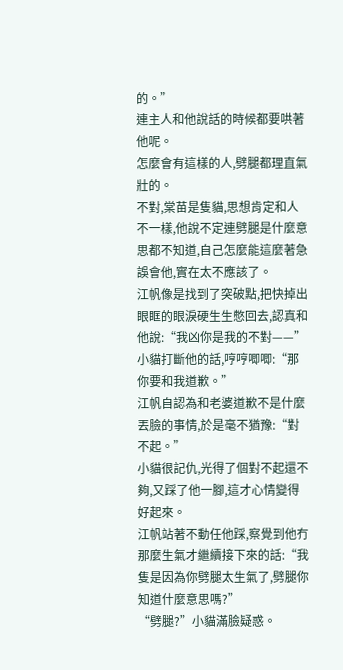的。”
連主人和他說話的時候都要哄著他呢。
怎麼會有這樣的人,劈腿都理直氣壯的。
不對,棠苗是隻貓,思想肯定和人不一樣,他說不定連劈腿是什麼意思都不知道,自己怎麼能這麼著急誤會他,實在太不應該了。
江帆像是找到了突破點,把快掉出眼眶的眼淚硬生生憋回去,認真和他說:“我凶你是我的不對——”
小貓打斷他的話,哼哼唧唧:“那你要和我道歉。”
江帆自認為和老婆道歉不是什麼丟臉的事情,於是毫不猶豫:“對不起。”
小貓很記仇,光得了個對不起還不夠,又踩了他一腳,這才心情變得好起來。
江帆站著不動任他踩,察覺到他冇那麼生氣才繼續接下來的話:“我隻是因為你劈腿太生氣了,劈腿你知道什麼意思嗎?”
“劈腿?”小貓滿臉疑惑。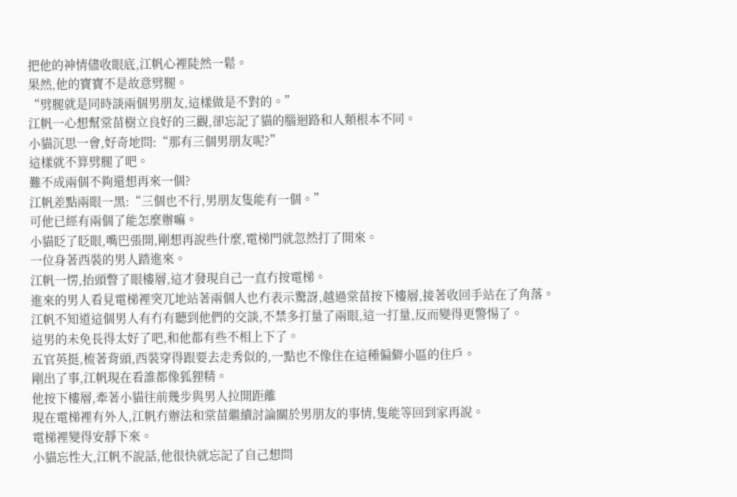把他的神情儘收眼底,江帆心裡陡然一鬆。
果然,他的寶寶不是故意劈腿。
“劈腿就是同時談兩個男朋友,這樣做是不對的。”
江帆一心想幫棠苗樹立良好的三觀,卻忘記了貓的腦迴路和人類根本不同。
小貓沉思一會,好奇地問:“那有三個男朋友呢?”
這樣就不算劈腿了吧。
難不成兩個不夠還想再來一個?
江帆差點兩眼一黑:“三個也不行,男朋友隻能有一個。”
可他已經有兩個了能怎麼辦嘛。
小貓眨了眨眼,嘴巴張開,剛想再說些什麼,電梯門就忽然打了開來。
一位身著西裝的男人踏進來。
江帆一愣,抬頭瞥了眼樓層,這才發現自己一直冇按電梯。
進來的男人看見電梯裡突兀地站著兩個人也冇表示驚訝,越過棠苗按下樓層,接著收回手站在了角落。
江帆不知道這個男人有冇有聽到他們的交談,不禁多打量了兩眼,這一打量,反而變得更警惕了。
這男的未免長得太好了吧,和他都有些不相上下了。
五官英挺,梳著背頭,西裝穿得跟要去走秀似的,一點也不像住在這種偏僻小區的住戶。
剛出了事,江帆現在看誰都像狐狸精。
他按下樓層,牽著小貓往前幾步與男人拉開距離
現在電梯裡有外人,江帆冇辦法和棠苗繼續討論關於男朋友的事情,隻能等回到家再說。
電梯裡變得安靜下來。
小貓忘性大,江帆不說話,他很快就忘記了自己想問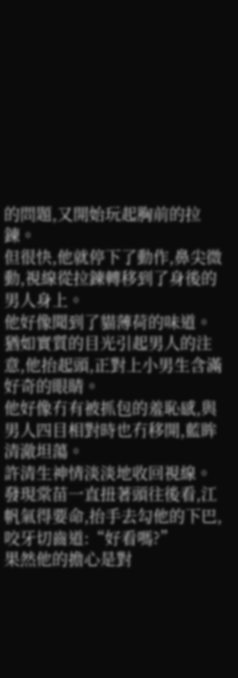的問題,又開始玩起胸前的拉鍊。
但很快,他就停下了動作,鼻尖微動,視線從拉鍊轉移到了身後的男人身上。
他好像聞到了貓薄荷的味道。
猶如實質的目光引起男人的注意,他抬起頭,正對上小男生含滿好奇的眼睛。
他好像冇有被抓包的羞恥感,與男人四目相對時也冇移開,藍眸清澈坦蕩。
許清生神情淡淡地收回視線。
發現棠苗一直扭著頭往後看,江帆氣得要命,抬手去勾他的下巴,咬牙切齒道:“好看嗎?”
果然他的擔心是對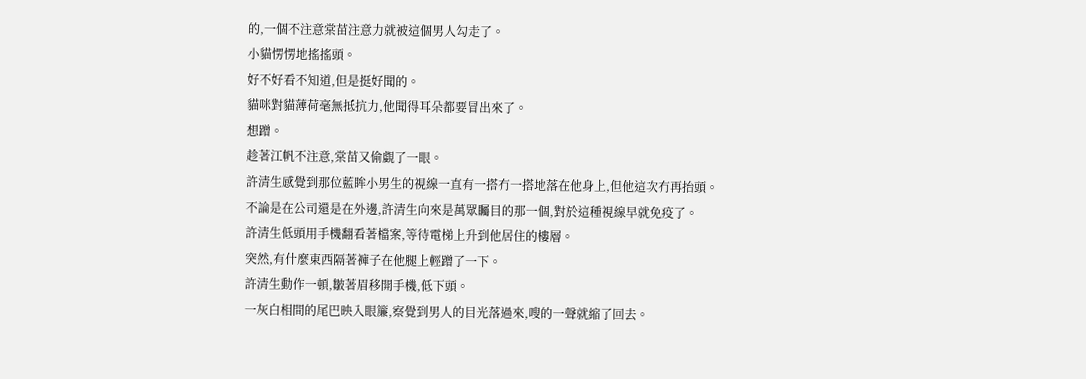的,一個不注意棠苗注意力就被這個男人勾走了。
小貓愣愣地搖搖頭。
好不好看不知道,但是挺好聞的。
貓咪對貓薄荷毫無抵抗力,他聞得耳朵都要冒出來了。
想蹭。
趁著江帆不注意,棠苗又偷覷了一眼。
許清生感覺到那位藍眸小男生的視線一直有一搭冇一搭地落在他身上,但他這次冇再抬頭。
不論是在公司還是在外邊,許清生向來是萬眾矚目的那一個,對於這種視線早就免疫了。
許清生低頭用手機翻看著檔案,等待電梯上升到他居住的樓層。
突然,有什麼東西隔著褲子在他腿上輕蹭了一下。
許清生動作一頓,皺著眉移開手機,低下頭。
一灰白相間的尾巴映入眼簾,察覺到男人的目光落過來,嗖的一聲就縮了回去。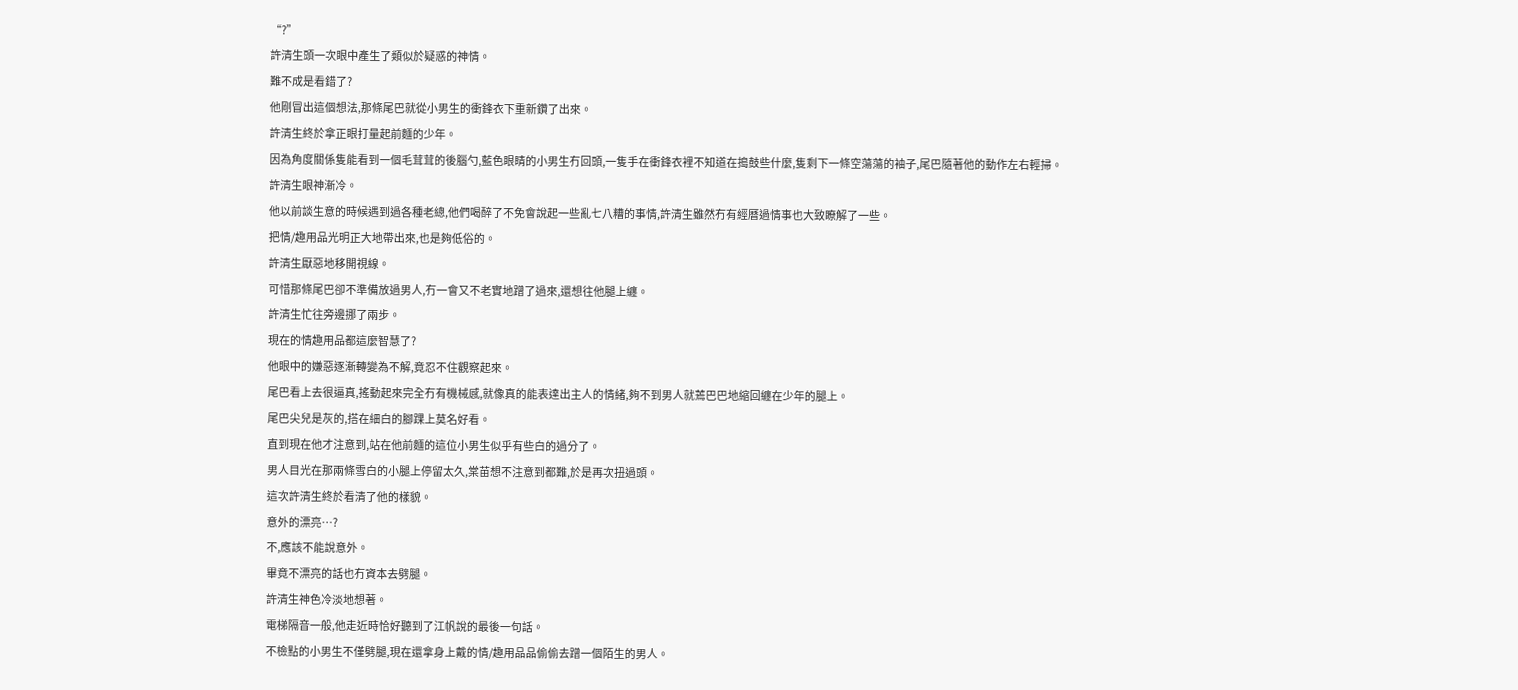“?”
許清生頭一次眼中產生了類似於疑惑的神情。
難不成是看錯了?
他剛冒出這個想法,那條尾巴就從小男生的衝鋒衣下重新鑽了出來。
許清生終於拿正眼打量起前麵的少年。
因為角度關係隻能看到一個毛茸茸的後腦勺,藍色眼睛的小男生冇回頭,一隻手在衝鋒衣裡不知道在搗鼓些什麼,隻剩下一條空蕩蕩的袖子,尾巴隨著他的動作左右輕掃。
許清生眼神漸冷。
他以前談生意的時候遇到過各種老總,他們喝醉了不免會說起一些亂七八糟的事情,許清生雖然冇有經曆過情事也大致瞭解了一些。
把情/趣用品光明正大地帶出來,也是夠低俗的。
許清生厭惡地移開視線。
可惜那條尾巴卻不準備放過男人,冇一會又不老實地蹭了過來,還想往他腿上纏。
許清生忙往旁邊挪了兩步。
現在的情趣用品都這麼智慧了?
他眼中的嫌惡逐漸轉變為不解,竟忍不住觀察起來。
尾巴看上去很逼真,搖動起來完全冇有機械感,就像真的能表達出主人的情緒,夠不到男人就蔫巴巴地縮回纏在少年的腿上。
尾巴尖兒是灰的,搭在細白的腳踝上莫名好看。
直到現在他才注意到,站在他前麵的這位小男生似乎有些白的過分了。
男人目光在那兩條雪白的小腿上停留太久,棠苗想不注意到都難,於是再次扭過頭。
這次許清生終於看清了他的樣貌。
意外的漂亮…?
不,應該不能說意外。
畢竟不漂亮的話也冇資本去劈腿。
許清生神色冷淡地想著。
電梯隔音一般,他走近時恰好聽到了江帆說的最後一句話。
不檢點的小男生不僅劈腿,現在還拿身上戴的情/趣用品品偷偷去蹭一個陌生的男人。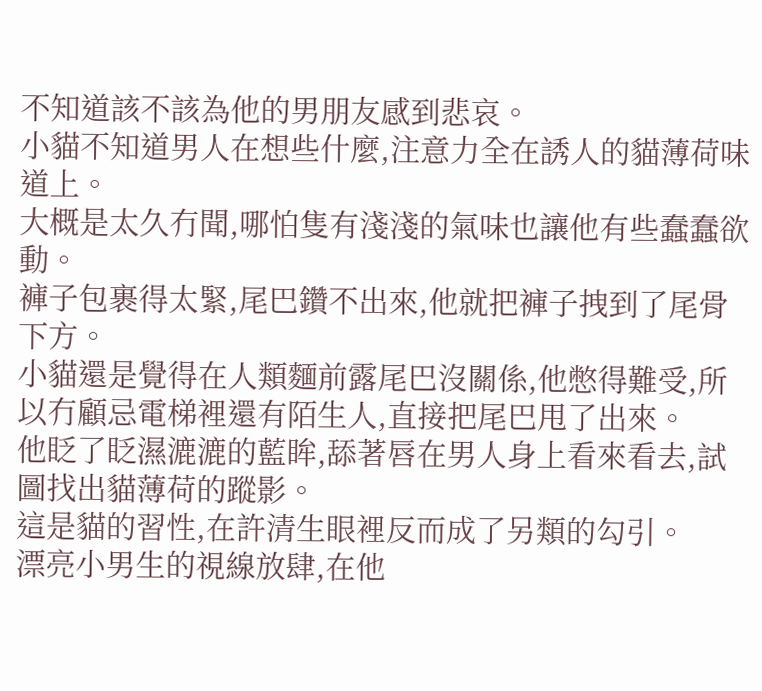不知道該不該為他的男朋友感到悲哀。
小貓不知道男人在想些什麼,注意力全在誘人的貓薄荷味道上。
大概是太久冇聞,哪怕隻有淺淺的氣味也讓他有些蠢蠢欲動。
褲子包裹得太緊,尾巴鑽不出來,他就把褲子拽到了尾骨下方。
小貓還是覺得在人類麵前露尾巴沒關係,他憋得難受,所以冇顧忌電梯裡還有陌生人,直接把尾巴甩了出來。
他眨了眨濕漉漉的藍眸,舔著唇在男人身上看來看去,試圖找出貓薄荷的蹤影。
這是貓的習性,在許清生眼裡反而成了另類的勾引。
漂亮小男生的視線放肆,在他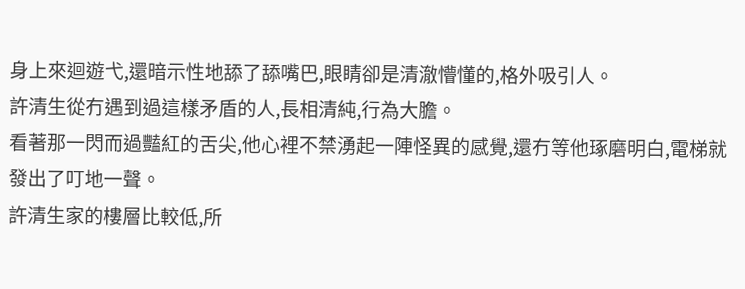身上來迴遊弋,還暗示性地舔了舔嘴巴,眼睛卻是清澈懵懂的,格外吸引人。
許清生從冇遇到過這樣矛盾的人,長相清純,行為大膽。
看著那一閃而過豔紅的舌尖,他心裡不禁湧起一陣怪異的感覺,還冇等他琢磨明白,電梯就發出了叮地一聲。
許清生家的樓層比較低,所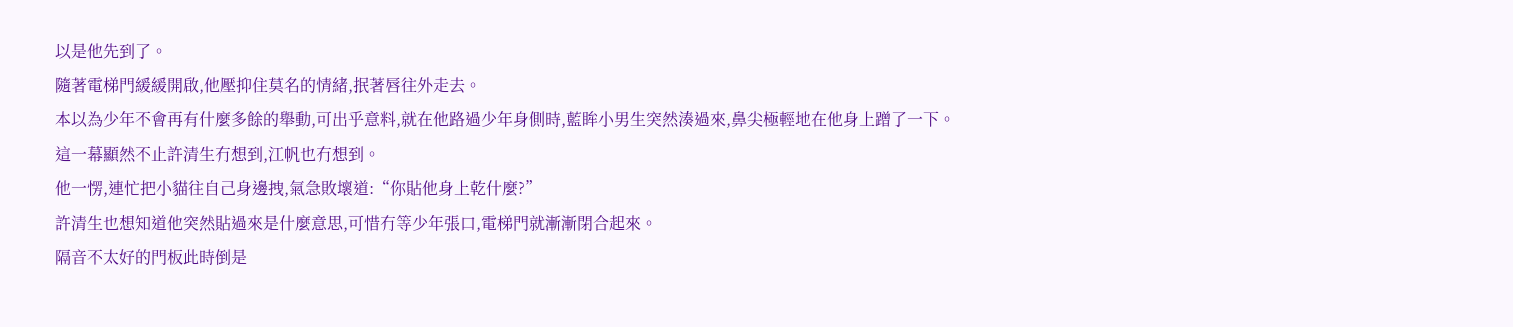以是他先到了。
隨著電梯門緩緩開啟,他壓抑住莫名的情緒,抿著唇往外走去。
本以為少年不會再有什麼多餘的舉動,可出乎意料,就在他路過少年身側時,藍眸小男生突然湊過來,鼻尖極輕地在他身上蹭了一下。
這一幕顯然不止許清生冇想到,江帆也冇想到。
他一愣,連忙把小貓往自己身邊拽,氣急敗壞道:“你貼他身上乾什麼?”
許清生也想知道他突然貼過來是什麼意思,可惜冇等少年張口,電梯門就漸漸閉合起來。
隔音不太好的門板此時倒是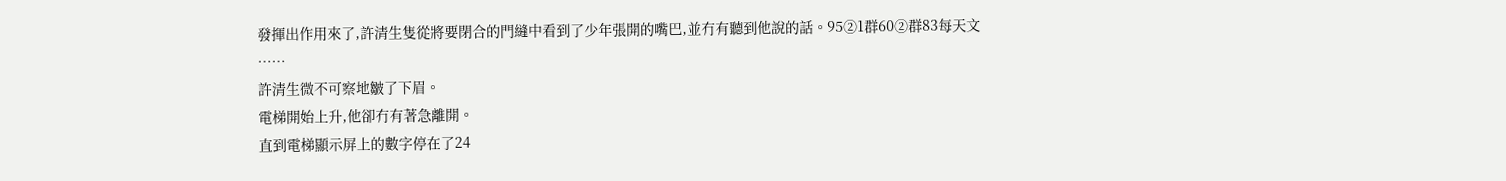發揮出作用來了,許清生隻從將要閉合的門縫中看到了少年張開的嘴巴,並冇有聽到他說的話。95②1群60②群83每天文
……
許清生微不可察地皺了下眉。
電梯開始上升,他卻冇有著急離開。
直到電梯顯示屏上的數字停在了24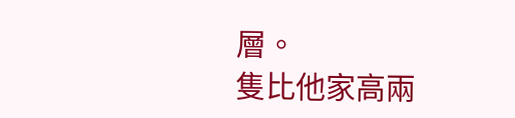層。
隻比他家高兩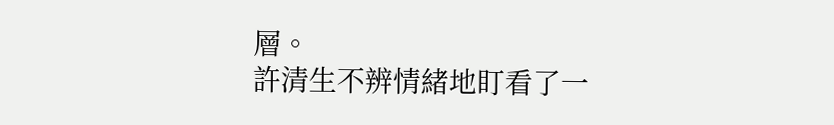層。
許清生不辨情緒地盯看了一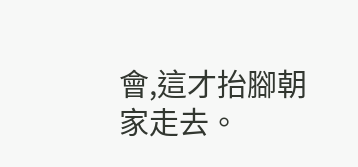會,這才抬腳朝家走去。